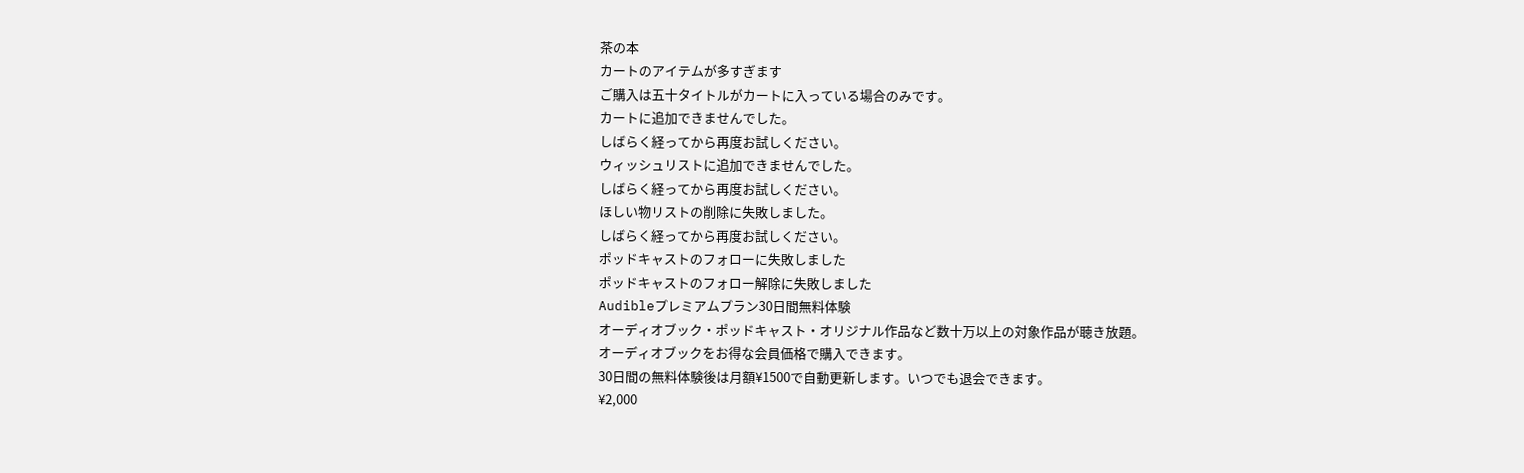茶の本
カートのアイテムが多すぎます
ご購入は五十タイトルがカートに入っている場合のみです。
カートに追加できませんでした。
しばらく経ってから再度お試しください。
ウィッシュリストに追加できませんでした。
しばらく経ってから再度お試しください。
ほしい物リストの削除に失敗しました。
しばらく経ってから再度お試しください。
ポッドキャストのフォローに失敗しました
ポッドキャストのフォロー解除に失敗しました
Audibleプレミアムプラン30日間無料体験
オーディオブック・ポッドキャスト・オリジナル作品など数十万以上の対象作品が聴き放題。
オーディオブックをお得な会員価格で購入できます。
30日間の無料体験後は月額¥1500で自動更新します。いつでも退会できます。
¥2,000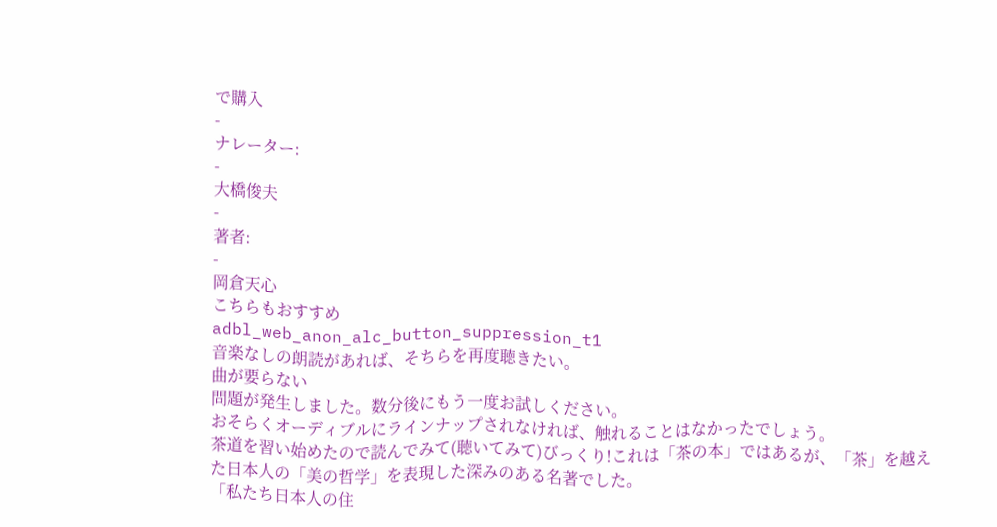で購入
-
ナレーター:
-
大橋俊夫
-
著者:
-
岡倉天心
こちらもおすすめ
adbl_web_anon_alc_button_suppression_t1
音楽なしの朗読があれば、そちらを再度聴きたい。
曲が要らない
問題が発生しました。数分後にもう一度お試しください。
おそらくオーディブルにラインナップされなければ、触れることはなかったでしょう。
茶道を習い始めたので読んでみて(聴いてみて)びっくり!これは「茶の本」ではあるが、「茶」を越えた日本人の「美の哲学」を表現した深みのある名著でした。
「私たち日本人の住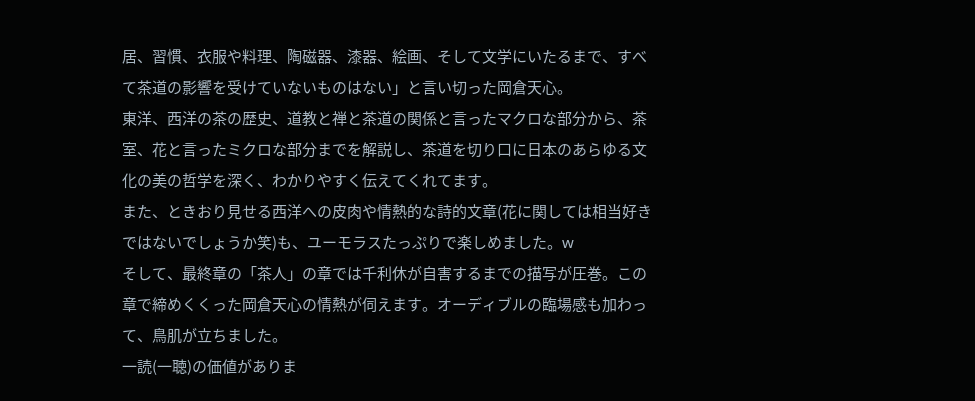居、習慣、衣服や料理、陶磁器、漆器、絵画、そして文学にいたるまで、すべて茶道の影響を受けていないものはない」と言い切った岡倉天心。
東洋、西洋の茶の歴史、道教と禅と茶道の関係と言ったマクロな部分から、茶室、花と言ったミクロな部分までを解説し、茶道を切り口に日本のあらゆる文化の美の哲学を深く、わかりやすく伝えてくれてます。
また、ときおり見せる西洋への皮肉や情熱的な詩的文章(花に関しては相当好きではないでしょうか笑)も、ユーモラスたっぷりで楽しめました。w
そして、最終章の「茶人」の章では千利休が自害するまでの描写が圧巻。この章で締めくくった岡倉天心の情熱が伺えます。オーディブルの臨場感も加わって、鳥肌が立ちました。
一読(一聴)の価値がありま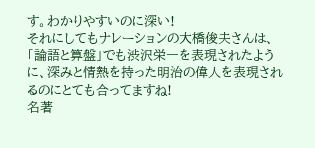す。わかりやすいのに深い!
それにしてもナレーションの大橋俊夫さんは、「論語と算盤」でも渋沢栄一を表現されたように、深みと情熱を持った明治の偉人を表現されるのにとても合ってますね!
名著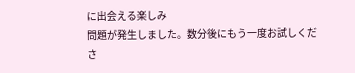に出会える楽しみ
問題が発生しました。数分後にもう一度お試しくださ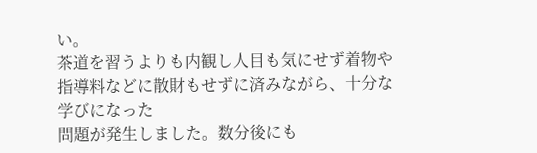い。
茶道を習うよりも内観し人目も気にせず着物や指導料などに散財もせずに済みながら、十分な学びになった
問題が発生しました。数分後にも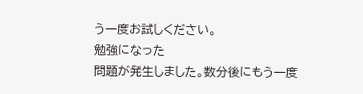う一度お試しください。
勉強になった
問題が発生しました。数分後にもう一度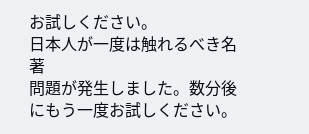お試しください。
日本人が一度は触れるべき名著
問題が発生しました。数分後にもう一度お試しください。